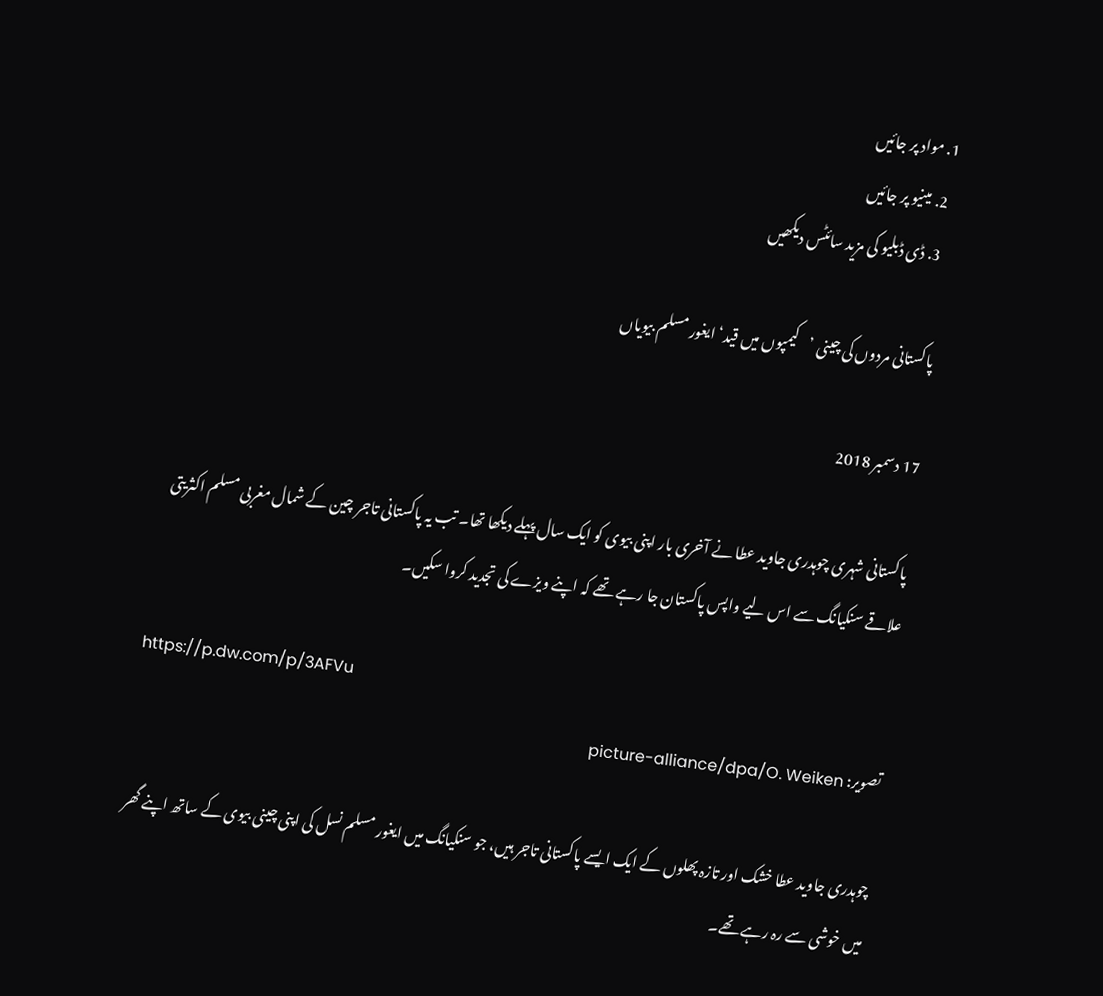1. مواد پر جائیں
  2. مینیو پر جائیں
  3. ڈی ڈبلیو کی مزید سائٹس دیکھیں

پاکستانی مردوں کی چینی ’کیمپوں میں قید‘ ایغور مسلم بیویاں

17 دسمبر 2018

پاکستانی شہری چوہدری جاوید عطا نے آخری بار اپنی بیوی کو ایک سال پہلے دیکھا تھا۔ تب یہ پاکستانی تاجر چین کے شمال مغربی مسلم اکثریتی علاقے سنکیانگ سے اس لیے واپس پاکستان جا رہے تھے کہ اپنے ویزے کی تجدید کروا سکیں۔

https://p.dw.com/p/3AFVu
تصویر: picture-alliance/dpa/O. Weiken

چوہدری جاوید عطا خشک اور تازہ پھلوں کے ایک ایسے پاکستانی تاجر ہیں، جو سنکیانگ میں ایغور مسلم نسل کی اپنی چینی بیوی کے ساتھ اپنے گھر میں خوشی سے رہ رہے تھے۔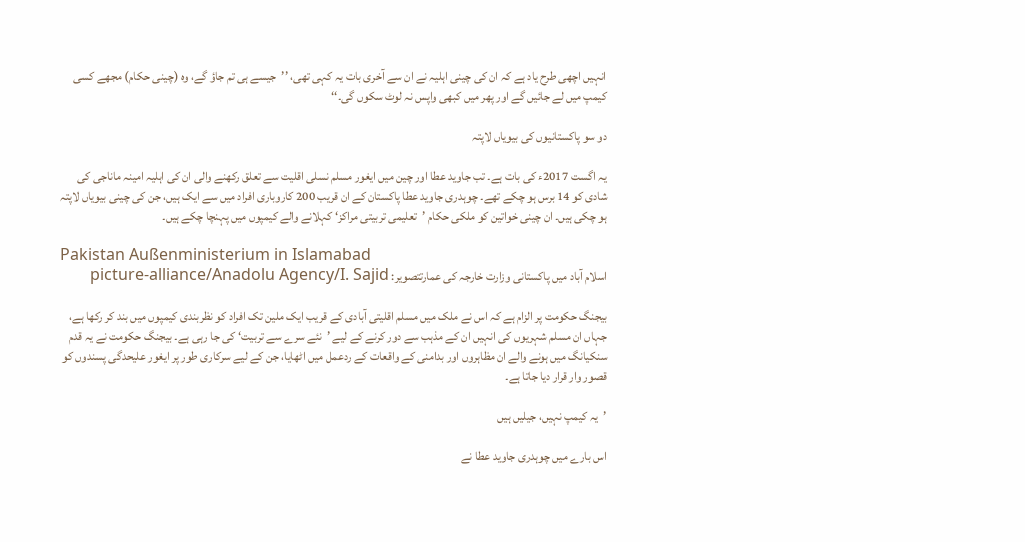انہیں اچھی طرح یاد ہے کہ ان کی چینی اہلیہ نے ان سے آخری بات یہ کہی تھی، ’’جیسے ہی تم جاؤ گے، وہ (چینی حکام) مجھے کسی کیمپ میں لے جائیں گے اور پھر میں کبھی واپس نہ لوٹ سکوں گی۔‘‘

دو سو پاکستانیوں کی بیویاں لاپتہ

یہ اگست 2017ء کی بات ہے۔ تب جاوید عطا اور چین میں ایغور مسلم نسلی اقلیت سے تعلق رکھنے والی ان کی اہلیہ امینہ ماناجی کی شادی کو 14 برس ہو چکے تھے۔ چوہدری جاوید عطا پاکستان کے ان قریب 200 کاروباری افراد میں سے ایک ہیں، جن کی چینی بیویاں لاپتہ ہو چکی ہیں۔ ان چینی خواتین کو ملکی حکام ’تعلیمی تربیتی مراکز‘ کہلانے والے کیمپوں میں پہنچا چکے ہیں۔

Pakistan Außenministerium in Islamabad
اسلام آباد میں پاکستانی وزارت خارجہ کی عمارتتصویر: picture-alliance/Anadolu Agency/I. Sajid

بیجنگ حکومت پر الزام ہے کہ اس نے ملک میں مسلم اقلیتی آبادی کے قریب ایک ملین تک افراد کو نظربندی کیمپوں میں بند کر رکھا ہے، جہاں ان مسلم شہریوں کی انہیں ان کے مذہب سے دور کرنے کے لیے ’نئے سرے سے تربیت‘ کی جا رہی ہے۔ بیجنگ حکومت نے یہ قدم سنکیانگ میں ہونے والے ان مظاہروں اور بدامنی کے واقعات کے ردعمل میں اٹھایا، جن کے لیے سرکاری طور پر ایغور علیحدگی پسندوں کو قصور وار قرار دیا جاتا ہے۔

’یہ کیمپ نہیں، جیلیں ہیں

اس بارے میں چوہدری جاوید عطا نے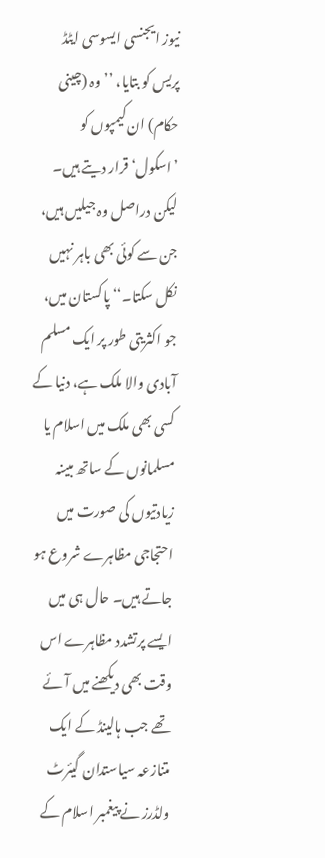نیوز ایجنسی ایسوسی ایٹڈ پریس کو بتایا، ’’وہ (چینی حکام) ان کیمپوں کو ’اسکول‘ قرار دیتے ہیں۔ لیکن دراصل وہ جیلیں ہیں، جن سے کوئی بھی باہر نہیں نکل سکتا۔‘‘ پاکستان میں، جو اکثریتی طور پر ایک مسلم آبادی والا ملک ہے، دنیا کے کسی بھی ملک میں اسلام یا مسلمانوں کے ساتھ مبینہ زیادتیوں کی صورت میں احتجاجی مظاہرے شروع ہو جاتے ہیں۔ حال ہی میں ایسے پرتشدد مظاہرے اس وقت بھی دیکھنے میں آئے تھے جب ہالینڈ کے ایک متنازعہ سیاستدان گیئرٹ ولڈرز نے پیغمبر اسلام کے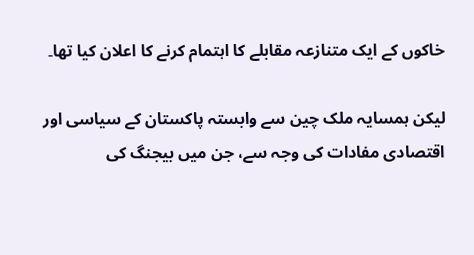خاکوں کے ایک متنازعہ مقابلے کا اہتمام کرنے کا اعلان کیا تھا۔

لیکن ہمسایہ ملک چین سے وابستہ پاکستان کے سیاسی اور اقتصادی مفادات کی وجہ سے، جن میں بیجنگ کی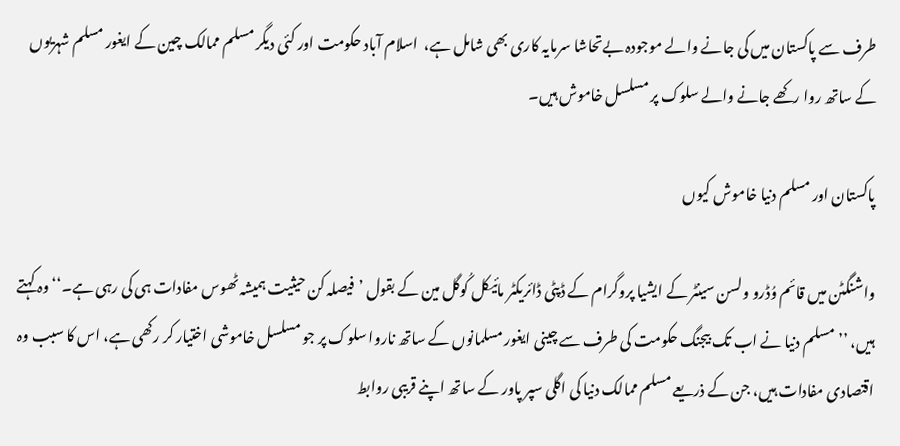طرف سے پاکستان میں کی جانے والے موجودہ بےتحاشا سرمایہ کاری بھی شامل ہے،  اسلام آباد حکومت اور کئی دیگر مسلم ممالک چین کے ایغور مسلم شہریوں کے ساتھ روا رکھے جانے والے سلوک پر مسلسل خاموش ہیں۔

پاکستان اور مسلم دنیا خاموش کیوں

واشنگٹن میں قائم وُڈرو ولسن سینٹر کے ایشیا پروگرام کے ڈپٹی ڈائریکٹر مائیکل کُوگل مین کے بقول ’فیصلہ کن حیثیت ہمیشہ ٹھوس مفادات ہی کی رہی ہے۔‘‘ وہ کہتے ہیں، ’’مسلم دنیا نے اب تک بیجنگ حکومت کی طرف سے چینی ایغور مسلمانوں کے ساتھ ناروا سلوک پر جو مسلسل خاموشی اختیار کر رکھی ہے، اس کا سبب وہ اقتصادی مفادات ہیں، جن کے ذریعے مسلم ممالک دنیا کی اگلی سپر پاور کے ساتھ اپنے قریبی روابط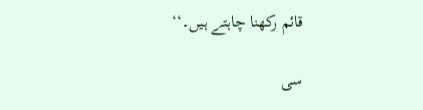قائم رکھنا چاہتے ہیں۔‘‘

سی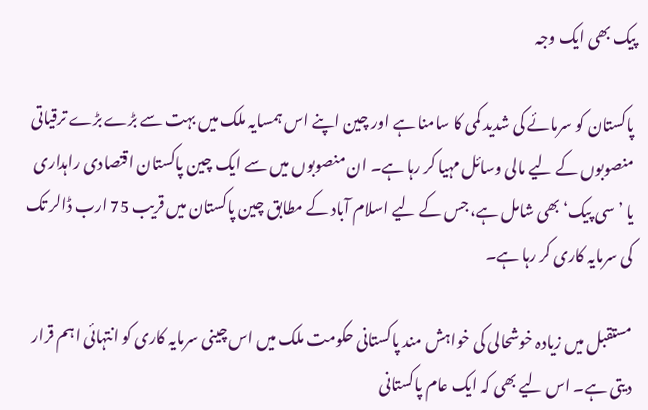پیک بھی ایک وجہ

پاکستان کو سرمائے کی شدید کمی کا سامنا ہے اور چین اپنے اس ہمسایہ ملک میں بہت سے بڑے بڑے ترقیاتی منصوبوں کے لیے مالی وسائل مہیا کر رہا ہے۔ ان منصوبوں میں سے ایک چین پاکستان اقتصادی راہداری یا ’سی پیک‘ بھی شامل ہے، جس کے لیے اسلام آباد کے مطابق چین پاکستان میں قریب 75 ارب ڈالر تک کی سرمایہ کاری کر رہا ہے۔

مستقبل میں زیادہ خوشحالی کی خواہش مند پاکستانی حکومت ملک میں اس چینی سرمایہ کاری کو انتہائی اہم قرار دیتی ہے۔ اس لیے بھی کہ ایک عام پاکستانی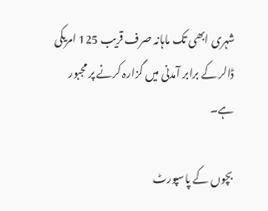شہری ابھی تک ماہانہ صرف قریب 125 امریکی ڈالر کے برابر آمدنی میں گزارہ کرنے پر مجبور ہے۔

بچوں کے پاسپورٹ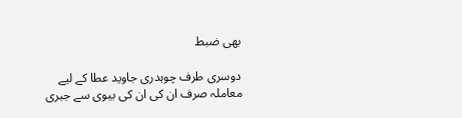بھی ضبط

دوسری طرف چوہدری جاوید عطا کے لیے معاملہ صرف ان کی ان کی بیوی سے جبری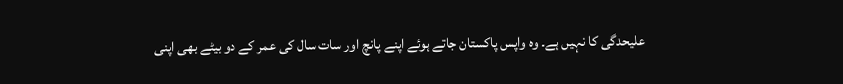علیحدگی کا نہیں ہے۔ وہ واپس پاکستان جاتے ہوئے اپنے پانچ اور سات سال کی عمر کے دو بیٹے بھی اپنی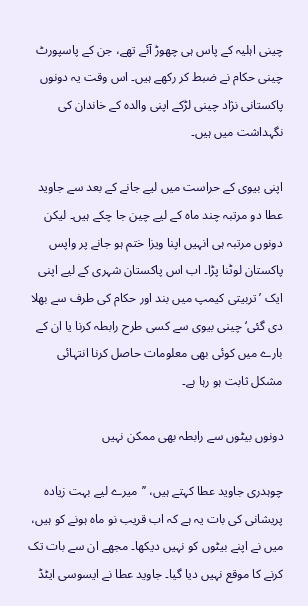چینی اہلیہ کے پاس ہی چھوڑ آئے تھے، جن کے پاسپورٹ چینی حکام نے ضبط کر رکھے ہیں۔ اس وقت یہ دونوں پاکستانی نژاد چینی لڑکے اپنی والدہ کے خاندان کی نگہداشت میں ہیں۔

اپنی بیوی کے حراست میں لیے جانے کے بعد سے جاوید عطا دو مرتبہ چند ماہ کے لیے چین جا چکے ہیں۔ لیکن دونوں مرتبہ ہی انہیں اپنا ویزا ختم ہو جانے پر واپس پاکستان لوٹنا پڑا۔ اب اس پاکستان شہری کے لیے اپنی ایک ’تربیتی کیمپ میں بند اور حکام کی طرف سے بھلا دی گئی‘ چینی بیوی سے کسی طرح رابطہ کرنا یا ان کے بارے میں کوئی بھی معلومات حاصل کرنا انتہائی مشکل ثابت ہو رہا ہے۔

دونوں بیٹوں سے رابطہ بھی ممکن نہیں

چوہدری جاوید عطا کہتے ہیں، ’’میرے لیے بہت زیادہ پریشانی کی بات یہ ہے کہ اب قریب نو ماہ ہونے کو ہیں، میں نے اپنے بیٹوں کو نہیں دیکھا۔ مجھے ان سے بات تک کرنے کا موقع نہیں دیا گیا۔ جاوید عطا نے ایسوسی ایٹڈ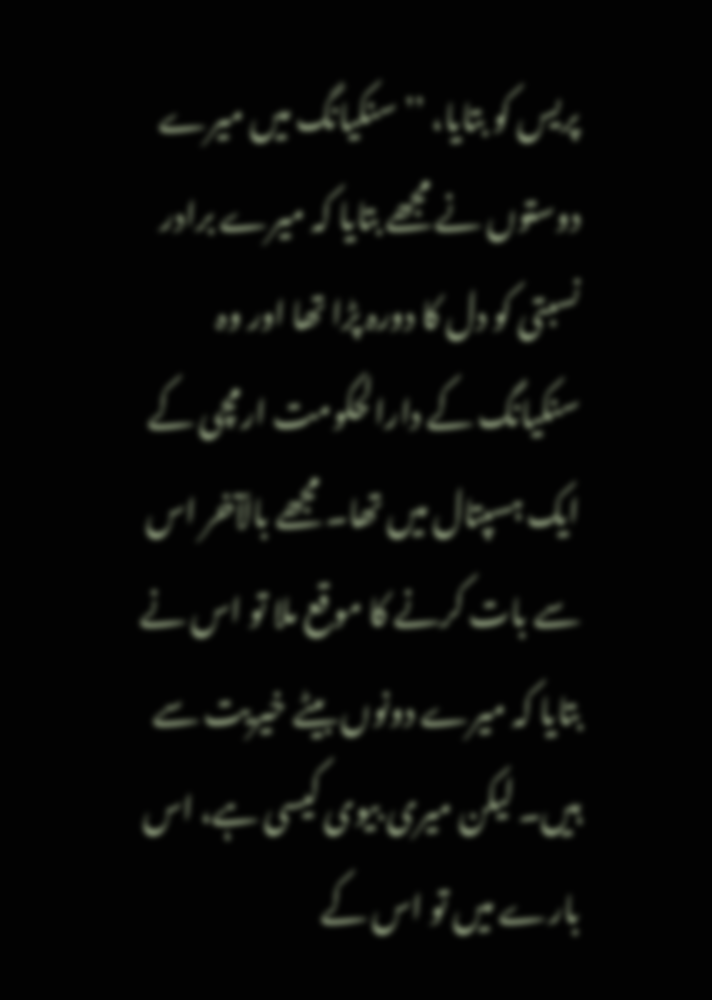پریس کو بتایا، ’’سنکیانگ میں میرے دوستوں نے مجھے بتایا کہ میرے برادر نسبتی کو دل کا دورہ پڑا تھا اور وہ سنکیانگ کے دارالحکومت ارمچی کے ایک ہسپتال میں تھا۔ مجھے بالآخر اس سے بات کرنے کا موقع ملا تو اس نے بتایا کہ میرے دونوں بیٹے خیریت سے ہیں۔ لیکن میری بیوی کیسی ہے، اس بارے میں تو اس کے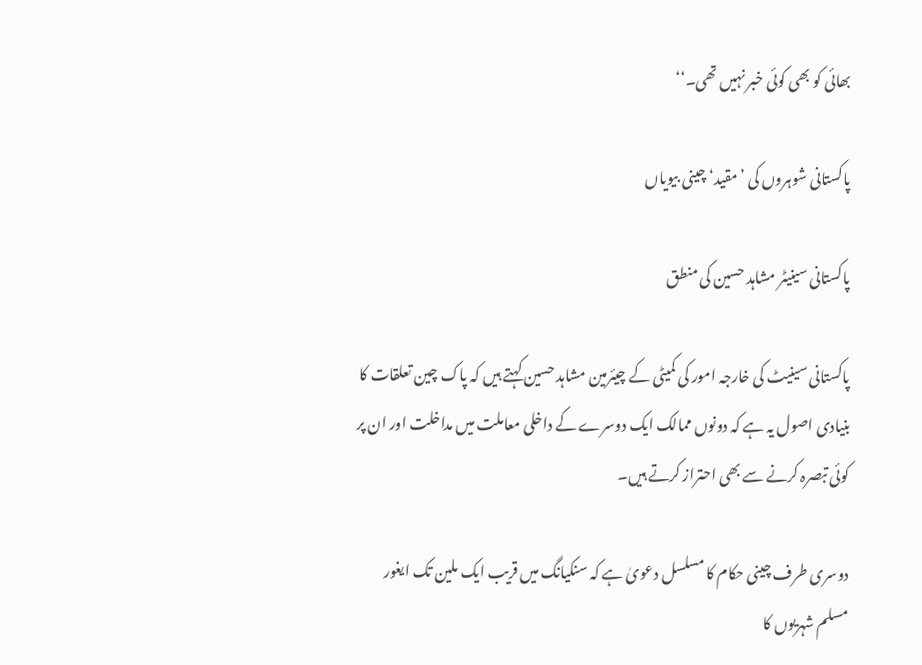بھائی کو بھی کوئی خبر نہیں تھی۔‘‘

پاکستانی شوہروں کی ’مقید‘ چینی بیویاں

پاکستانی سینیٹر مشاہد حسین کی منطق

پاکستانی سینیٹ کی خارجہ امور کی کمیٹی کے چیئرمین مشاہد حسین کہتے ہیں کہ پاک چین تعلقات کا بنیادی اصول یہ ہے کہ دونوں ممالک ایک دوسرے کے داخلی معاملت میں مداخلت اور ان پر کوئی تبصرہ کرنے سے بھی احتراز کرتے ہیں۔

دوسری طرف چینی حکام کا مسلسل دعویٰ ہے کہ سنکیانگ میں قریب ایک ملین تک ایغور مسلم شہریوں کا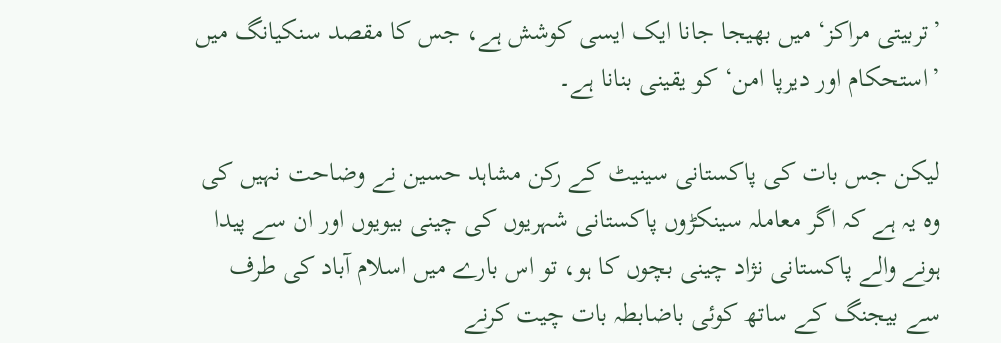’تربیتی مراکز‘ میں بھیجا جانا ایک ایسی کوشش ہے، جس کا مقصد سنکیانگ میں ’استحکام اور دیرپا امن‘ کو یقینی بنانا ہے۔

لیکن جس بات کی پاکستانی سینیٹ کے رکن مشاہد حسین نے وضاحت نہیں کی وہ یہ ہے کہ اگر معاملہ سینکڑوں پاکستانی شہریوں کی چینی بیویوں اور ان سے پیدا ہونے والے پاکستانی نژاد چینی بچوں کا ہو، تو اس بارے میں اسلام آباد کی طرف سے بیجنگ کے ساتھ کوئی باضابطہ بات چیت کرنے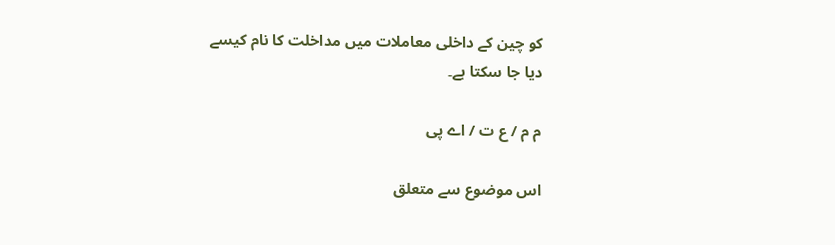کو چین کے داخلی معاملات میں مداخلت کا نام کیسے دیا جا سکتا ہے۔

م م / ع ت / اے پی

اس موضوع سے متعلق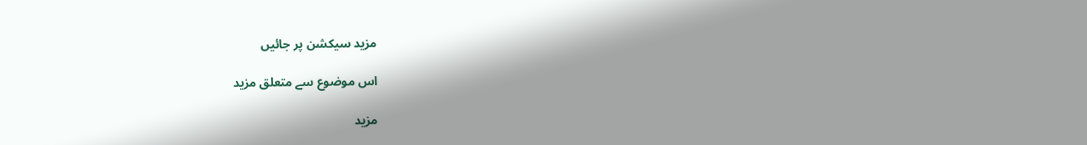مزید سیکشن پر جائیں

اس موضوع سے متعلق مزید

مزید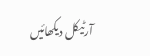آرٹیکل دیکھائیں